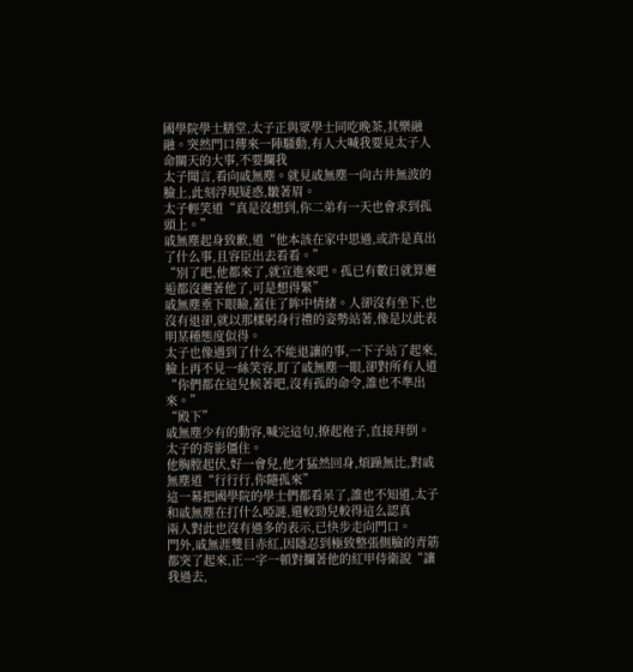國學院學士膳堂,太子正與眾學士同吃晚茶,其樂融融。突然門口傳來一陣騷動,有人大喊我要見太子人命關天的大事,不要攔我
太子聞言,看向戚無塵。就見戚無塵一向古井無波的臉上,此刻浮現疑惑,皺著眉。
太子輕笑道“真是沒想到,你二弟有一天也會求到孤頭上。”
戚無塵起身致歉,道“他本該在家中思過,或許是真出了什么事,且容臣出去看看。”
“別了吧,他都來了,就宣進來吧。孤已有數日就算邂逅都沒邂著他了,可是想得緊”
戚無塵垂下眼瞼,蓋住了眸中情緒。人卻沒有坐下,也沒有退卻,就以那樣躬身行禮的姿勢站著,像是以此表明某種態度似得。
太子也像遇到了什么不能退讓的事,一下子站了起來,臉上再不見一絲笑容,盯了戚無塵一眼,卻對所有人道“你們都在這兒候著吧,沒有孤的命令,誰也不準出來。”
“殿下”
戚無塵少有的動容,喊完這句,撩起袍子,直接拜倒。
太子的背影僵住。
他胸膛起伏,好一會兒,他才猛然回身,煩躁無比,對戚無塵道“行行行,你隨孤來”
這一幕把國學院的學士們都看呆了,誰也不知道,太子和戚無塵在打什么啞謎,還較勁兒較得這么認真
兩人對此也沒有過多的表示,已快步走向門口。
門外,戚無涯雙目赤紅,因隱忍到極致整張側臉的青筋都突了起來,正一字一頓對攔著他的紅甲侍衛說“讓我過去,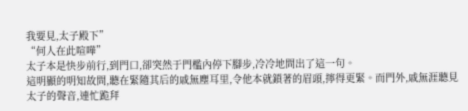我要見,太子殿下”
“何人在此喧嘩”
太子本是快步前行,到門口,卻突然于門檻內停下腳步,冷冷地問出了這一句。
這明顯的明知故問,聽在緊隨其后的戚無塵耳里,令他本就鎖著的眉頭,擰得更緊。而門外,戚無涯聽見太子的聲音,連忙跪拜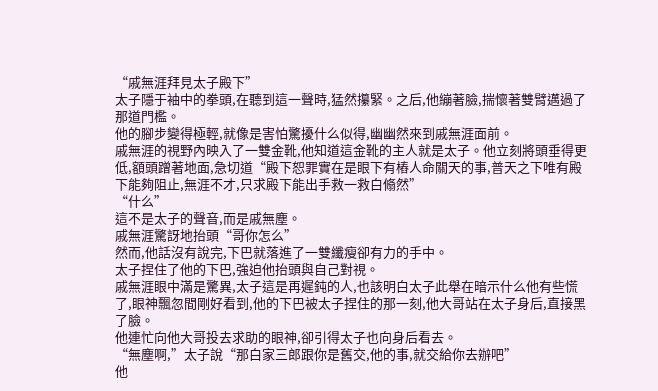“戚無涯拜見太子殿下”
太子隱于袖中的拳頭,在聽到這一聲時,猛然攥緊。之后,他繃著臉,揣懷著雙臂邁過了那道門檻。
他的腳步變得極輕,就像是害怕驚擾什么似得,幽幽然來到戚無涯面前。
戚無涯的視野內映入了一雙金靴,他知道這金靴的主人就是太子。他立刻將頭垂得更低,額頭蹭著地面,急切道“殿下恕罪實在是眼下有樁人命關天的事,普天之下唯有殿下能夠阻止,無涯不才,只求殿下能出手救一救白翛然”
“什么”
這不是太子的聲音,而是戚無塵。
戚無涯驚訝地抬頭“哥你怎么”
然而,他話沒有說完,下巴就落進了一雙纖瘦卻有力的手中。
太子捏住了他的下巴,強迫他抬頭與自己對視。
戚無涯眼中滿是驚異,太子這是再遲鈍的人,也該明白太子此舉在暗示什么他有些慌了,眼神飄忽間剛好看到,他的下巴被太子捏住的那一刻,他大哥站在太子身后,直接黑了臉。
他連忙向他大哥投去求助的眼神,卻引得太子也向身后看去。
“無塵啊,”太子說“那白家三郎跟你是舊交,他的事,就交給你去辦吧”
他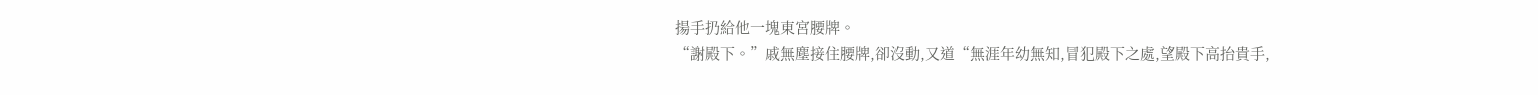揚手扔給他一塊東宮腰牌。
“謝殿下。”戚無塵接住腰牌,卻沒動,又道“無涯年幼無知,冒犯殿下之處,望殿下高抬貴手,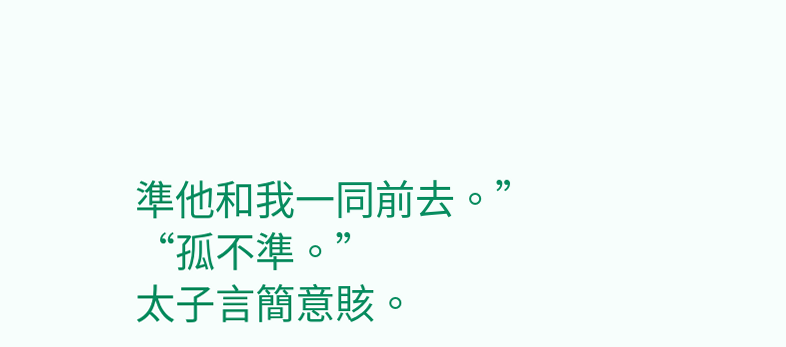準他和我一同前去。”
“孤不準。”
太子言簡意賅。